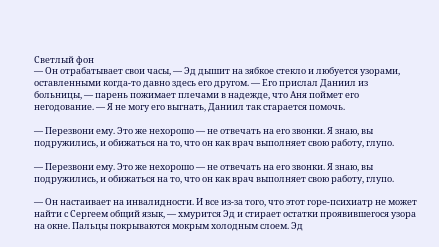Светлый фон
— Он отрабатывает свои часы, — Эд дышит на зябкое стекло и любуется узорами, оставленными когда-то давно здесь его другом. — Его прислал Даниил из больницы, — парень пожимает плечами в надежде, что Аня поймет его негодование. — Я не могу его выгнать, Даниил так старается помочь.

— Перезвони ему. Это же нехорошо — не отвечать на его звонки. Я знаю, вы подружились, и обижаться на то, что он как врач выполняет свою работу, глупо.

— Перезвони ему. Это же нехорошо — не отвечать на его звонки. Я знаю, вы подружились, и обижаться на то, что он как врач выполняет свою работу, глупо.

— Он настаивает на инвалидности. И все из-за того, что этот горе-психиатр не может найти с Сергеем общий язык, — хмурится Эд и стирает остатки проявившегося узора на окне. Пальцы покрываются мокрым холодным слоем. Эд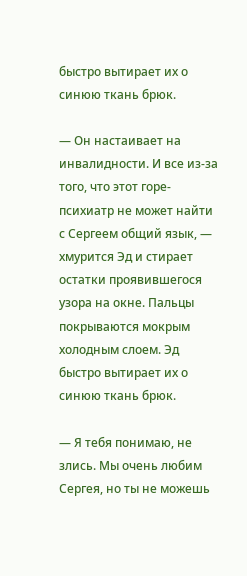быстро вытирает их о синюю ткань брюк.

— Он настаивает на инвалидности. И все из-за того, что этот горе-психиатр не может найти с Сергеем общий язык, — хмурится Эд и стирает остатки проявившегося узора на окне. Пальцы покрываются мокрым холодным слоем. Эд быстро вытирает их о синюю ткань брюк.

— Я тебя понимаю, не злись. Мы очень любим Сергея, но ты не можешь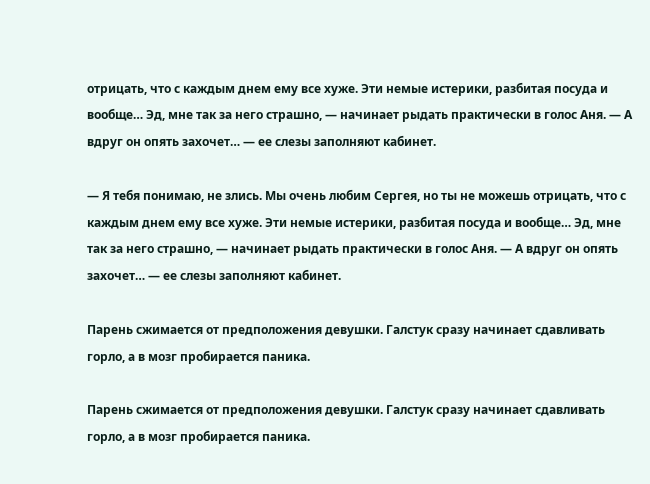отрицать, что с каждым днем ему все хуже. Эти немые истерики, разбитая посуда и вообще… Эд, мне так за него страшно, — начинает рыдать практически в голос Аня. — А вдруг он опять захочет… — ее слезы заполняют кабинет.

— Я тебя понимаю, не злись. Мы очень любим Сергея, но ты не можешь отрицать, что с каждым днем ему все хуже. Эти немые истерики, разбитая посуда и вообще… Эд, мне так за него страшно, — начинает рыдать практически в голос Аня. — А вдруг он опять захочет… — ее слезы заполняют кабинет.

Парень сжимается от предположения девушки. Галстук сразу начинает сдавливать горло, а в мозг пробирается паника.

Парень сжимается от предположения девушки. Галстук сразу начинает сдавливать горло, а в мозг пробирается паника.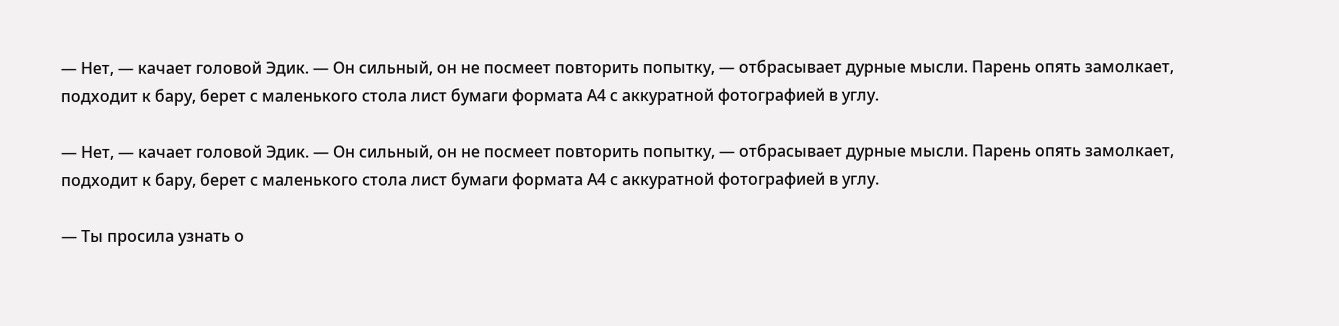— Нет, — качает головой Эдик. — Он сильный, он не посмеет повторить попытку, — отбрасывает дурные мысли. Парень опять замолкает, подходит к бару, берет с маленького стола лист бумаги формата А4 с аккуратной фотографией в углу.

— Нет, — качает головой Эдик. — Он сильный, он не посмеет повторить попытку, — отбрасывает дурные мысли. Парень опять замолкает, подходит к бару, берет с маленького стола лист бумаги формата А4 с аккуратной фотографией в углу.

— Ты просила узнать о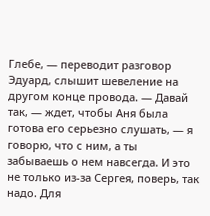Глебе, — переводит разговор Эдуард, слышит шевеление на другом конце провода. — Давай так, — ждет, чтобы Аня была готова его серьезно слушать, — я говорю, что с ним, а ты забываешь о нем навсегда. И это не только из-за Сергея, поверь, так надо. Для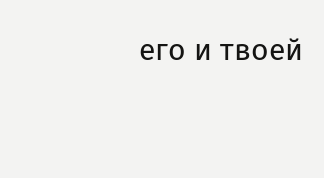его и твоей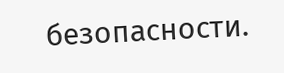безопасности.